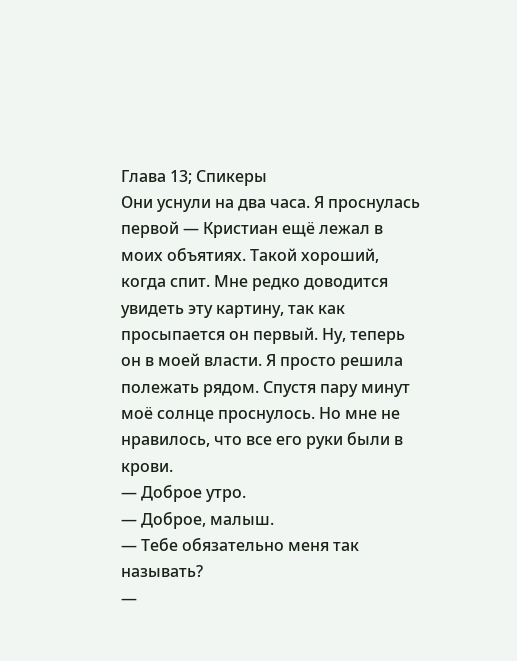Глава 13; Спикеры
Они уснули на два часа. Я проснулась первой — Кристиан ещё лежал в моих объятиях. Такой хороший, когда спит. Мне редко доводится увидеть эту картину, так как просыпается он первый. Ну, теперь он в моей власти. Я просто решила полежать рядом. Спустя пару минут моё солнце проснулось. Но мне не нравилось, что все его руки были в крови.
— Доброе утро.
— Доброе, малыш.
— Тебе обязательно меня так называть?
—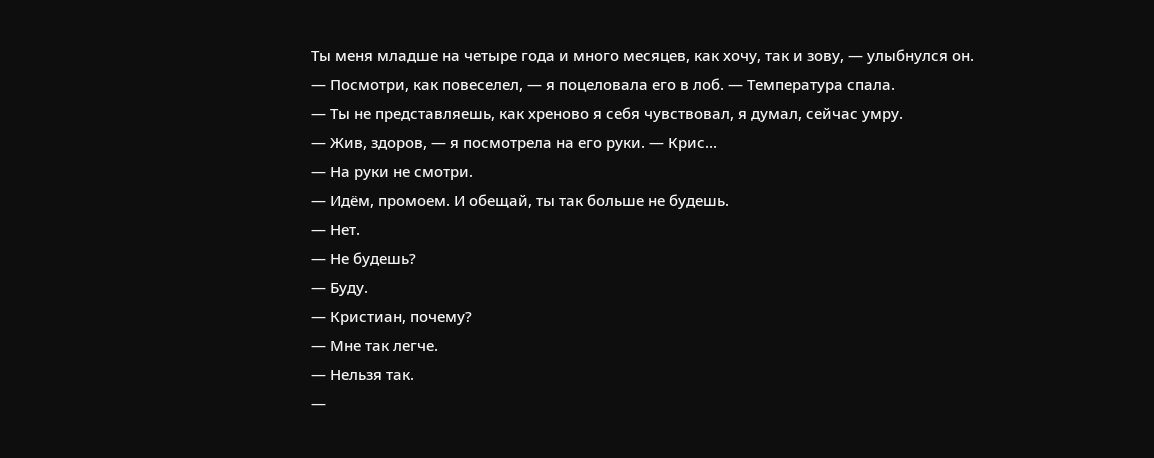Ты меня младше на четыре года и много месяцев, как хочу, так и зову, — улыбнулся он.
— Посмотри, как повеселел, — я поцеловала его в лоб. — Температура спала.
— Ты не представляешь, как хреново я себя чувствовал, я думал, сейчас умру.
— Жив, здоров, — я посмотрела на его руки. — Крис...
— На руки не смотри.
— Идём, промоем. И обещай, ты так больше не будешь.
— Нет.
— Не будешь?
— Буду.
— Кристиан, почему?
— Мне так легче.
— Нельзя так.
—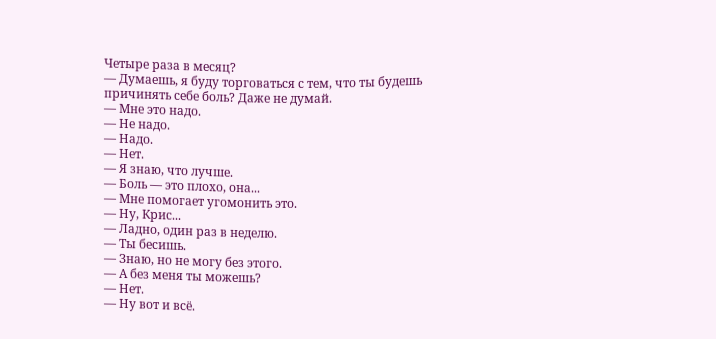Четыре раза в месяц?
— Думаешь, я буду торговаться с тем, что ты будешь причинять себе боль? Даже не думай.
— Мне это надо.
— Не надо.
— Надо.
— Нет.
— Я знаю, что лучше.
— Боль — это плохо, она...
— Мне помогает угомонить это.
— Ну, Крис...
— Ладно, один раз в неделю.
— Ты бесишь.
— Знаю, но не могу без этого.
— А без меня ты можешь?
— Нет.
— Ну вот и всё.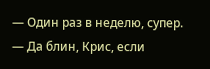— Один раз в неделю, супер.
— Да блин, Крис, если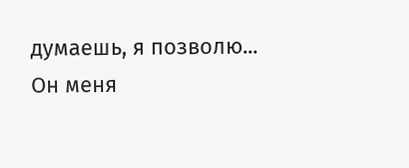думаешь, я позволю...
Он меня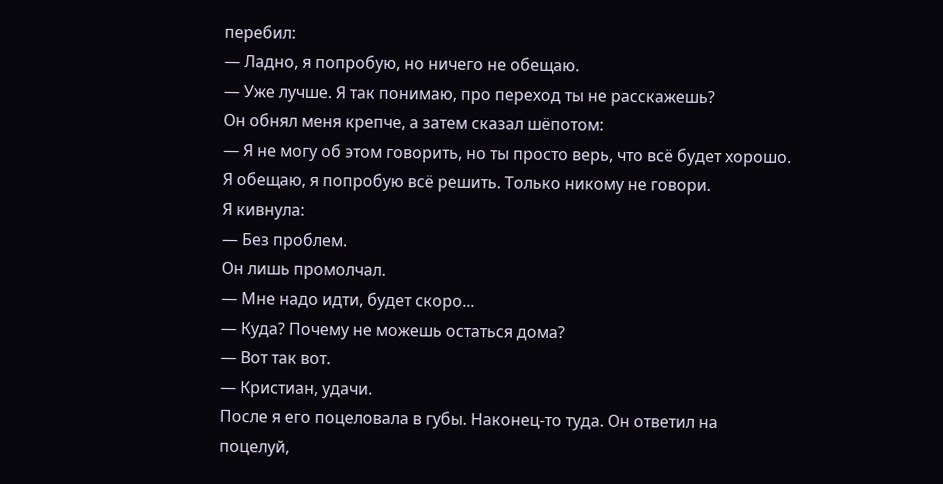перебил:
— Ладно, я попробую, но ничего не обещаю.
— Уже лучше. Я так понимаю, про переход ты не расскажешь?
Он обнял меня крепче, а затем сказал шёпотом:
— Я не могу об этом говорить, но ты просто верь, что всё будет хорошо. Я обещаю, я попробую всё решить. Только никому не говори.
Я кивнула:
— Без проблем.
Он лишь промолчал.
— Мне надо идти, будет скоро...
— Куда? Почему не можешь остаться дома?
— Вот так вот.
— Кристиан, удачи.
После я его поцеловала в губы. Наконец-то туда. Он ответил на поцелуй,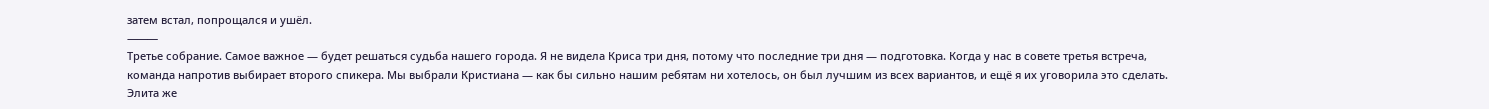затем встал, попрощался и ушёл.
⸻
Третье собрание. Самое важное — будет решаться судьба нашего города. Я не видела Криса три дня, потому что последние три дня — подготовка. Когда у нас в совете третья встреча, команда напротив выбирает второго спикера. Мы выбрали Кристиана — как бы сильно нашим ребятам ни хотелось, он был лучшим из всех вариантов, и ещё я их уговорила это сделать. Элита же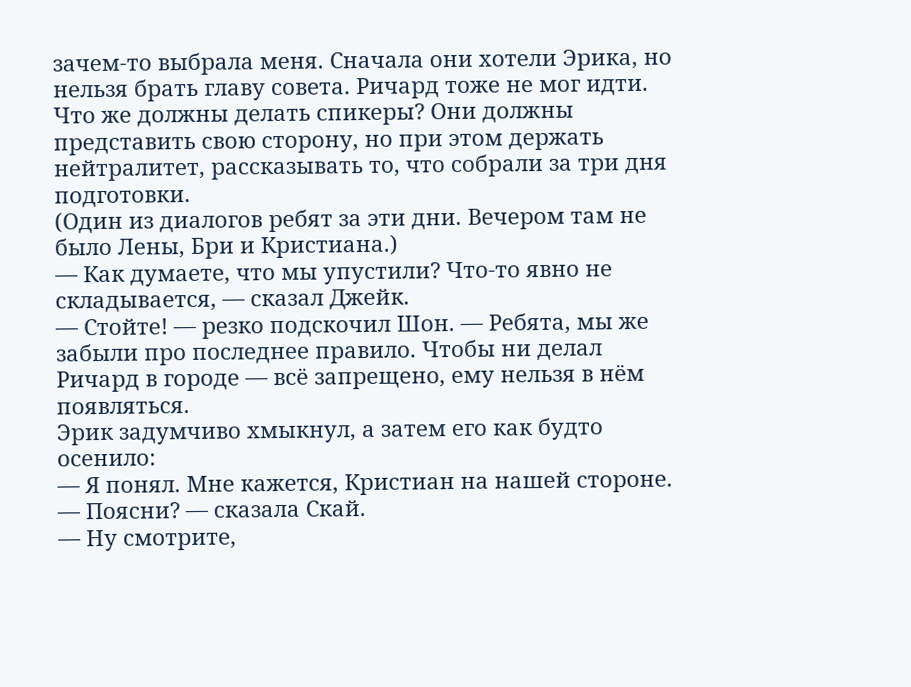зачем-то выбрала меня. Сначала они хотели Эрика, но нельзя брать главу совета. Ричард тоже не мог идти.
Что же должны делать спикеры? Они должны представить свою сторону, но при этом держать нейтралитет, рассказывать то, что собрали за три дня подготовки.
(Один из диалогов ребят за эти дни. Вечером там не было Лены, Бри и Кристиана.)
— Как думаете, что мы упустили? Что-то явно не складывается, — сказал Джейк.
— Стойте! — резко подскочил Шон. — Ребята, мы же забыли про последнее правило. Чтобы ни делал Ричард в городе — всё запрещено, ему нельзя в нём появляться.
Эрик задумчиво хмыкнул, а затем его как будто осенило:
— Я понял. Мне кажется, Кристиан на нашей стороне.
— Поясни? — сказала Скай.
— Ну смотрите,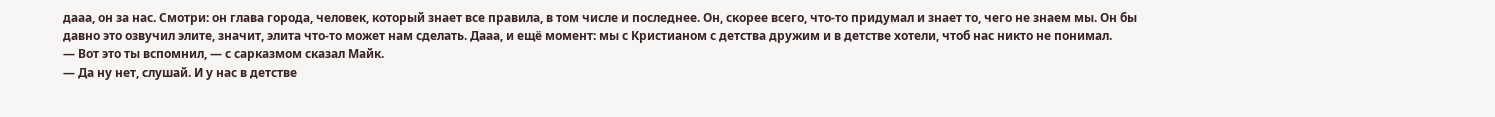дааа, он за нас. Смотри: он глава города, человек, который знает все правила, в том числе и последнее. Он, скорее всего, что-то придумал и знает то, чего не знаем мы. Он бы давно это озвучил элите, значит, элита что-то может нам сделать. Дааа, и ещё момент: мы с Кристианом с детства дружим и в детстве хотели, чтоб нас никто не понимал.
— Вот это ты вспомнил, — с сарказмом сказал Майк.
— Да ну нет, слушай. И у нас в детстве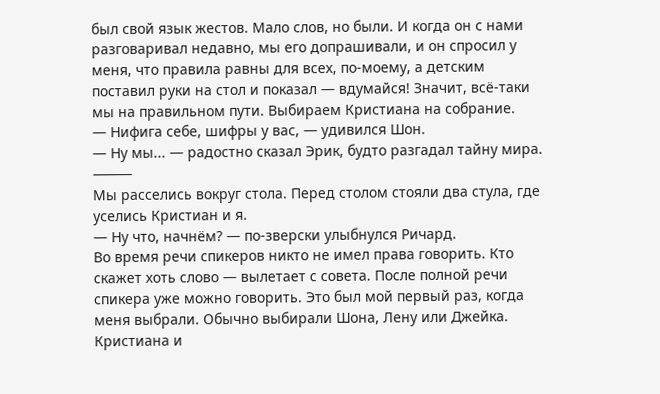был свой язык жестов. Мало слов, но были. И когда он с нами разговаривал недавно, мы его допрашивали, и он спросил у меня, что правила равны для всех, по-моему, а детским поставил руки на стол и показал — вдумайся! Значит, всё-таки мы на правильном пути. Выбираем Кристиана на собрание.
— Нифига себе, шифры у вас, — удивился Шон.
— Ну мы... — радостно сказал Эрик, будто разгадал тайну мира.
⸻
Мы расселись вокруг стола. Перед столом стояли два стула, где уселись Кристиан и я.
— Ну что, начнём? — по-зверски улыбнулся Ричард.
Во время речи спикеров никто не имел права говорить. Кто скажет хоть слово — вылетает с совета. После полной речи спикера уже можно говорить. Это был мой первый раз, когда меня выбрали. Обычно выбирали Шона, Лену или Джейка. Кристиана и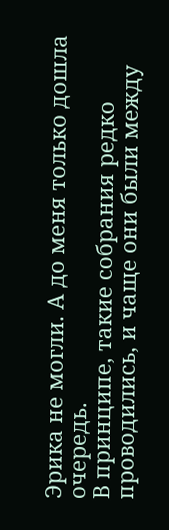Эрика не могли. А до меня только дошла очередь.
В принципе, такие собрания редко проводились, и чаще они были между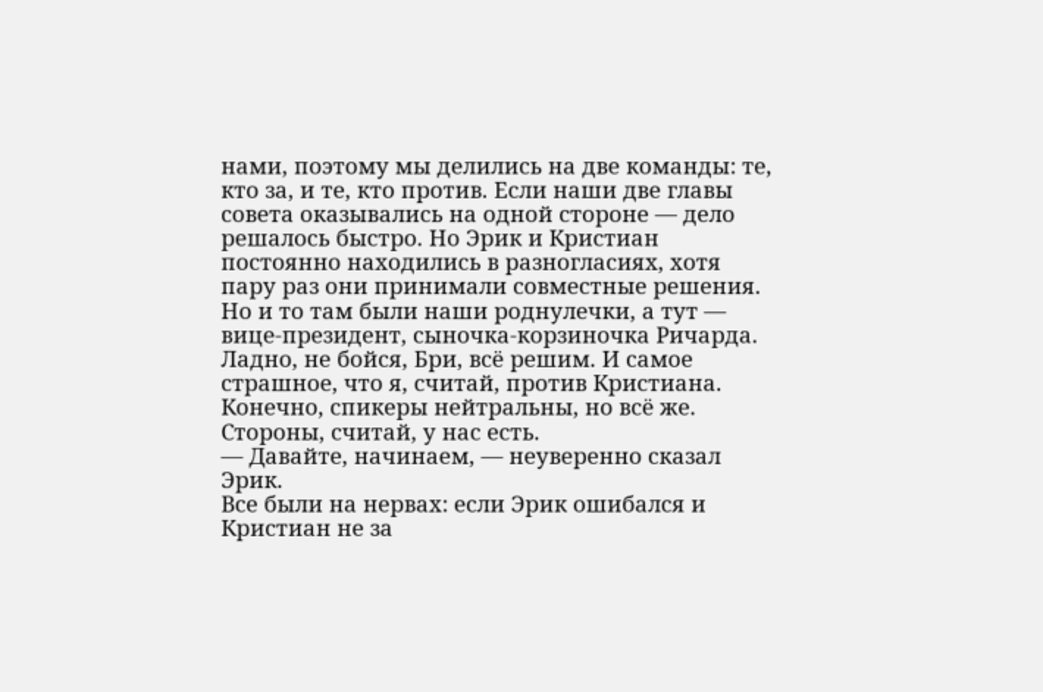нами, поэтому мы делились на две команды: те, кто за, и те, кто против. Если наши две главы совета оказывались на одной стороне — дело решалось быстро. Но Эрик и Кристиан постоянно находились в разногласиях, хотя пару раз они принимали совместные решения. Но и то там были наши роднулечки, а тут — вице-президент, сыночка-корзиночка Ричарда.
Ладно, не бойся, Бри, всё решим. И самое страшное, что я, считай, против Кристиана. Конечно, спикеры нейтральны, но всё же. Стороны, считай, у нас есть.
— Давайте, начинаем, — неуверенно сказал Эрик.
Все были на нервах: если Эрик ошибался и Кристиан не за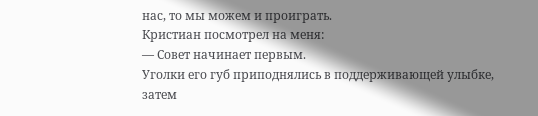нас, то мы можем и проиграть.
Кристиан посмотрел на меня:
— Совет начинает первым.
Уголки его губ приподнялись в поддерживающей улыбке, затем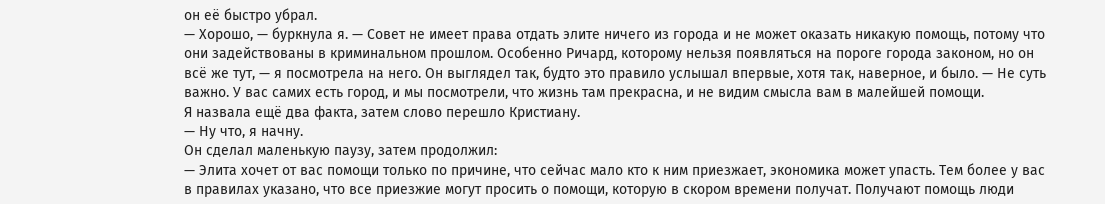он её быстро убрал.
— Хорошо, — буркнула я. — Совет не имеет права отдать элите ничего из города и не может оказать никакую помощь, потому что они задействованы в криминальном прошлом. Особенно Ричард, которому нельзя появляться на пороге города законом, но он всё же тут, — я посмотрела на него. Он выглядел так, будто это правило услышал впервые, хотя так, наверное, и было. — Не суть важно. У вас самих есть город, и мы посмотрели, что жизнь там прекрасна, и не видим смысла вам в малейшей помощи.
Я назвала ещё два факта, затем слово перешло Кристиану.
— Ну что, я начну.
Он сделал маленькую паузу, затем продолжил:
— Элита хочет от вас помощи только по причине, что сейчас мало кто к ним приезжает, экономика может упасть. Тем более у вас в правилах указано, что все приезжие могут просить о помощи, которую в скором времени получат. Получают помощь люди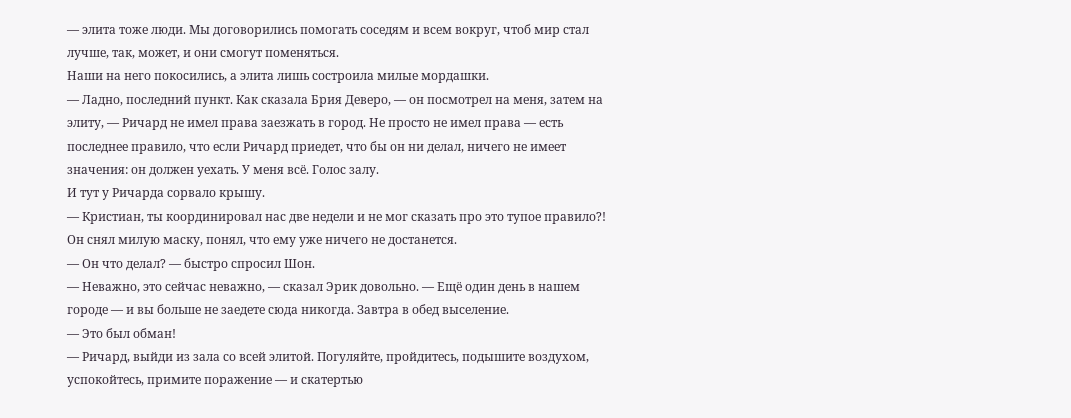— элита тоже люди. Мы договорились помогать соседям и всем вокруг, чтоб мир стал лучше, так, может, и они смогут поменяться.
Наши на него покосились, а элита лишь состроила милые мордашки.
— Ладно, последний пункт. Как сказала Брия Деверо, — он посмотрел на меня, затем на элиту, — Ричард не имел права заезжать в город. Не просто не имел права — есть последнее правило, что если Ричард приедет, что бы он ни делал, ничего не имеет значения: он должен уехать. У меня всё. Голос залу.
И тут у Ричарда сорвало крышу.
— Кристиан, ты координировал нас две недели и не мог сказать про это тупое правило?!
Он снял милую маску, понял, что ему уже ничего не достанется.
— Он что делал? — быстро спросил Шон.
— Неважно, это сейчас неважно, — сказал Эрик довольно. — Ещё один день в нашем городе — и вы больше не заедете сюда никогда. Завтра в обед выселение.
— Это был обман!
— Ричард, выйди из зала со всей элитой. Погуляйте, пройдитесь, подышите воздухом, успокойтесь, примите поражение — и скатертью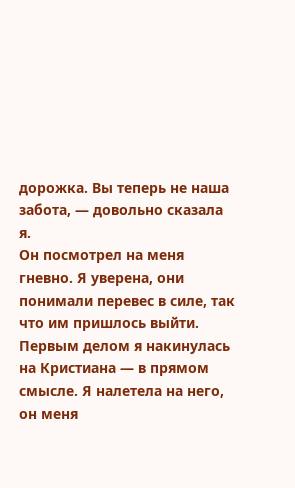дорожка. Вы теперь не наша забота, — довольно сказала я.
Он посмотрел на меня гневно. Я уверена, они понимали перевес в силе, так что им пришлось выйти.
Первым делом я накинулась на Кристиана — в прямом смысле. Я налетела на него, он меня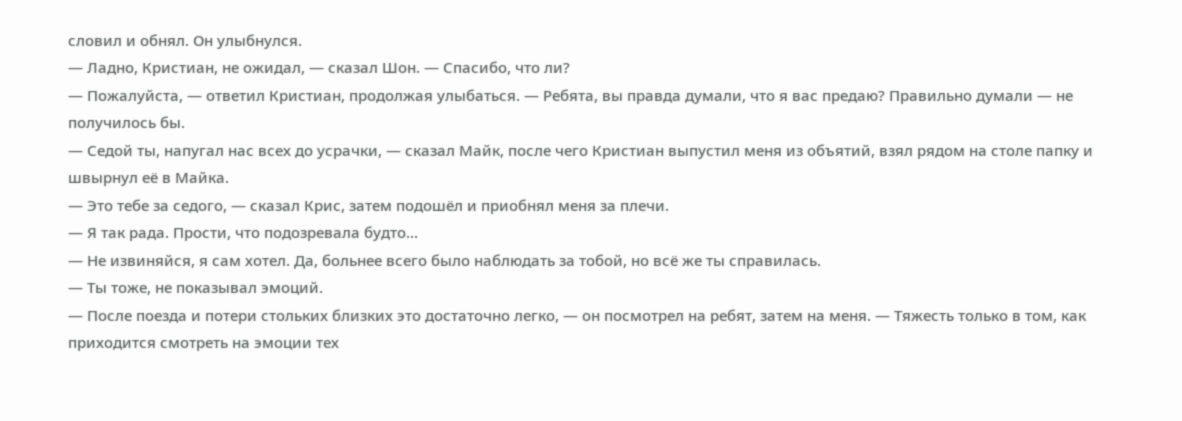словил и обнял. Он улыбнулся.
— Ладно, Кристиан, не ожидал, — сказал Шон. — Спасибо, что ли?
— Пожалуйста, — ответил Кристиан, продолжая улыбаться. — Ребята, вы правда думали, что я вас предаю? Правильно думали — не получилось бы.
— Седой ты, напугал нас всех до усрачки, — сказал Майк, после чего Кристиан выпустил меня из объятий, взял рядом на столе папку и швырнул её в Майка.
— Это тебе за седого, — сказал Крис, затем подошёл и приобнял меня за плечи.
— Я так рада. Прости, что подозревала будто...
— Не извиняйся, я сам хотел. Да, больнее всего было наблюдать за тобой, но всё же ты справилась.
— Ты тоже, не показывал эмоций.
— После поезда и потери стольких близких это достаточно легко, — он посмотрел на ребят, затем на меня. — Тяжесть только в том, как приходится смотреть на эмоции тех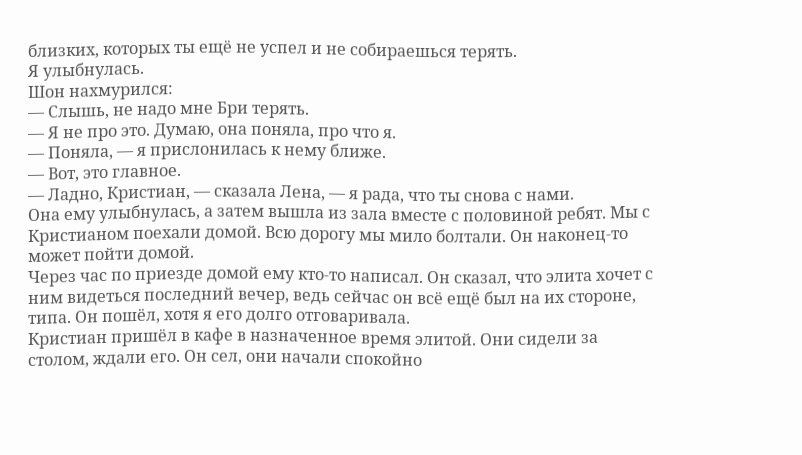близких, которых ты ещё не успел и не собираешься терять.
Я улыбнулась.
Шон нахмурился:
— Слышь, не надо мне Бри терять.
— Я не про это. Думаю, она поняла, про что я.
— Поняла, — я прислонилась к нему ближе.
— Вот, это главное.
— Ладно, Кристиан, — сказала Лена, — я рада, что ты снова с нами.
Она ему улыбнулась, а затем вышла из зала вместе с половиной ребят. Мы с Кристианом поехали домой. Всю дорогу мы мило болтали. Он наконец-то может пойти домой.
Через час по приезде домой ему кто-то написал. Он сказал, что элита хочет с ним видеться последний вечер, ведь сейчас он всё ещё был на их стороне, типа. Он пошёл, хотя я его долго отговаривала.
Кристиан пришёл в кафе в назначенное время элитой. Они сидели за столом, ждали его. Он сел, они начали спокойно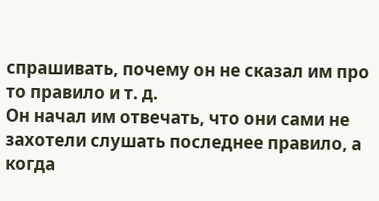спрашивать, почему он не сказал им про то правило и т. д.
Он начал им отвечать, что они сами не захотели слушать последнее правило, а когда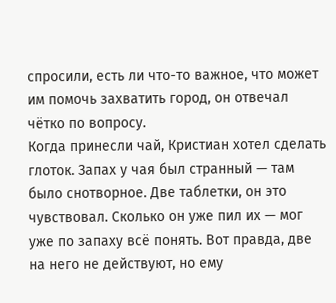спросили, есть ли что-то важное, что может им помочь захватить город, он отвечал чётко по вопросу.
Когда принесли чай, Кристиан хотел сделать глоток. Запах у чая был странный — там было снотворное. Две таблетки, он это чувствовал. Сколько он уже пил их — мог уже по запаху всё понять. Вот правда, две на него не действуют, но ему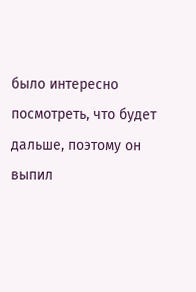было интересно посмотреть, что будет дальше, поэтому он выпил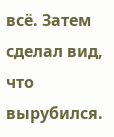всё. Затем сделал вид, что вырубился.